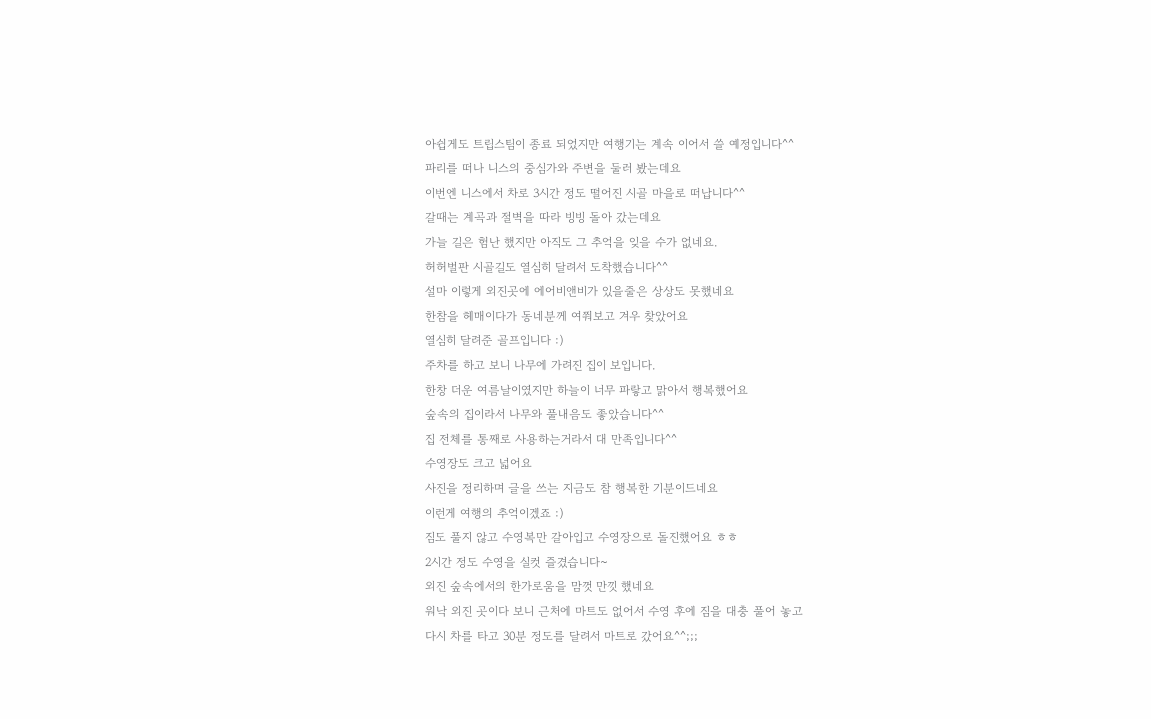아쉽게도 트립스팀이 종료 되었지만 여행기는 계속 이어서 쓸 예정입니다^^
파리를 떠나 니스의 중심가와 주변을 둘러 봤는데요
이번엔 니스에서 차로 3시간 정도 떨어진 시골 마을로 떠납니다^^
갈때는 계곡과 절벽을 따라 빙빙 돌아 갔는데요
가늘 길은 험난 했지만 아직도 그 추억을 잊을 수가 없네요.
허허벌판 시골길도 열심히 달려서 도착했습니다^^
설마 이렇게 외진곳에 에어비앤비가 있을줄은 상상도 못했네요
한참을 헤매이다가 동네분께 여쭤보고 겨우 찾았어요
열심히 달려준 골프입니다 :)
주차를 하고 보니 나무에 가려진 집이 보입니다.
한창 더운 여름날이였지만 하늘이 너무 파랗고 맑아서 행복했어요
숲속의 집이라서 나무와 풀내음도 좋았습니다^^
집 전체를 통째로 사용하는거라서 대 만족입니다^^
수영장도 크고 넓어요
사진을 정리하며 글을 쓰는 지금도 참 행복한 기분이드네요
이런게 여행의 추억이겠죠 :)
짐도 풀지 않고 수영복만 갈아입고 수영장으로 돌진했어요 ㅎㅎ
2시간 정도 수영을 실컷 즐겼습니다~
외진 숲속에서의 한가로움을 맘껏 만낏 했네요
워낙 외진 곳이다 보니 근처에 마트도 없어서 수영 후에 짐을 대충 풀어 놓고
다시 차를 타고 30분 정도를 달려서 마트로 갔어요^^;;;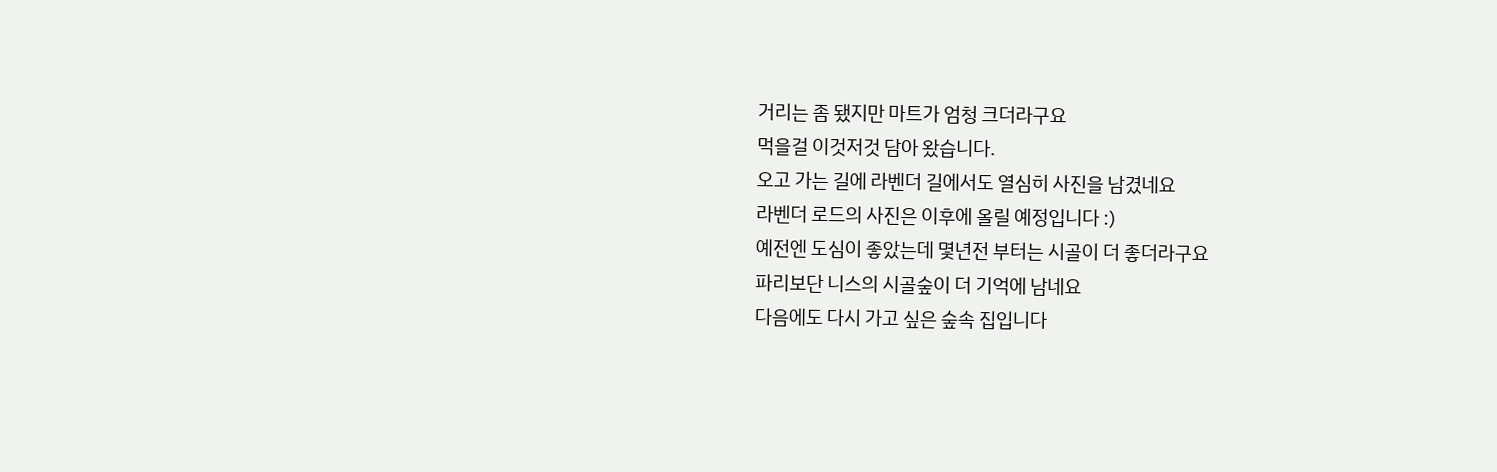거리는 좀 됐지만 마트가 엄청 크더라구요
먹을걸 이것저것 담아 왔습니다.
오고 가는 길에 라벤더 길에서도 열심히 사진을 남겼네요
라벤더 로드의 사진은 이후에 올릴 예정입니다 :)
예전엔 도심이 좋았는데 몇년전 부터는 시골이 더 좋더라구요
파리보단 니스의 시골숲이 더 기억에 남네요
다음에도 다시 가고 싶은 숲속 집입니다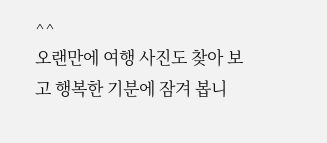^^
오랜만에 여행 사진도 찾아 보고 행복한 기분에 잠겨 봅니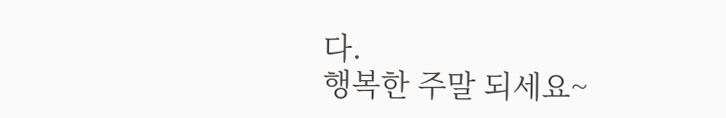다.
행복한 주말 되세요~